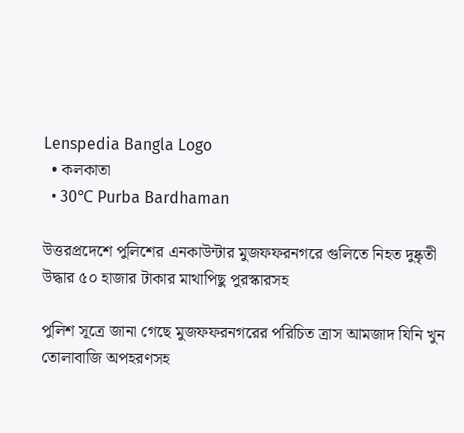Lenspedia Bangla Logo
  • কলকাতা
  • 30℃ Purba Bardhaman

উত্তরপ্রদেশে পুলিশের এনকাউন্টার মুজফফরনগরে গুলিতে নিহত দুষ্কৃতী উদ্ধার ৫০ হাজার টাকার মাথাপিছু পুরস্কারসহ

পুলিশ সূত্রে জানা গেছে মুজফফরনগরের পরিচিত ত্রাস আমজাদ যিনি খুন তোলাবাজি অপহরণসহ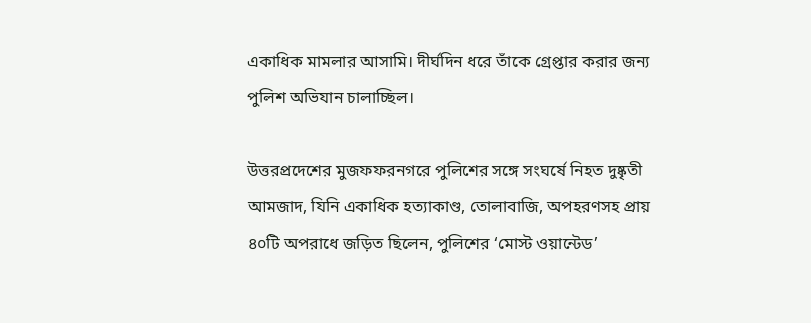একাধিক মামলার আসামি। দীর্ঘদিন ধরে তাঁকে গ্রেপ্তার করার জন্য পুলিশ অভিযান চালাচ্ছিল।

উত্তরপ্রদেশের মুজফফরনগরে পুলিশের সঙ্গে সংঘর্ষে নিহত দুষ্কৃতী আমজাদ, যিনি একাধিক হত্যাকাণ্ড, তোলাবাজি, অপহরণসহ প্রায় ৪০টি অপরাধে জড়িত ছিলেন, পুলিশের ‘মোস্ট ওয়ান্টেড’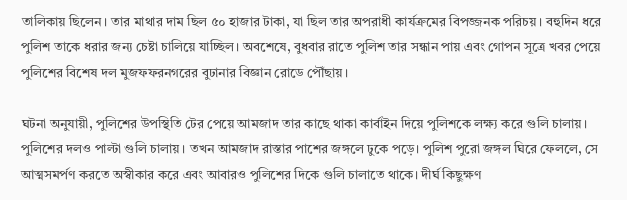তালিকায় ছিলেন। তার মাথার দাম ছিল ৫০ হাজার টাকা, যা ছিল তার অপরাধী কার্যক্রমের বিপজ্জনক পরিচয়। বহুদিন ধরে পুলিশ তাকে ধরার জন্য চেষ্টা চালিয়ে যাচ্ছিল। অবশেষে, বুধবার রাতে পুলিশ তার সন্ধান পায় এবং গোপন সূত্রে খবর পেয়ে পুলিশের বিশেষ দল মুজফফরনগরের বুঢানার বিজ্ঞান রোডে পৌঁছায়।

ঘটনা অনুযায়ী, পুলিশের উপস্থিতি টের পেয়ে আমজাদ তার কাছে থাকা কার্বাইন দিয়ে পুলিশকে লক্ষ্য করে গুলি চালায়। পুলিশের দলও পাল্টা গুলি চালায়। তখন আমজাদ রাস্তার পাশের জঙ্গলে ঢুকে পড়ে। পুলিশ পুরো জঙ্গল ঘিরে ফেললে, সে আত্মসমর্পণ করতে অস্বীকার করে এবং আবারও পুলিশের দিকে গুলি চালাতে থাকে। দীর্ঘ কিছুক্ষণ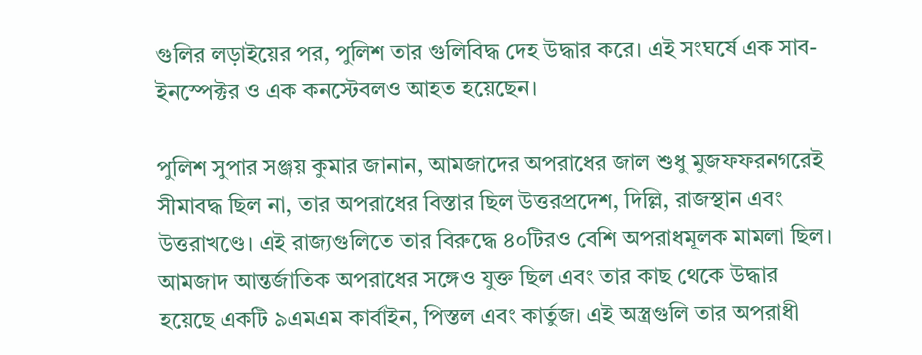গুলির লড়াইয়ের পর, পুলিশ তার গুলিবিদ্ধ দেহ উদ্ধার করে। এই সংঘর্ষে এক সাব-ইনস্পেক্টর ও এক কনস্টেবলও আহত হয়েছেন।

পুলিশ সুপার সঞ্জয় কুমার জানান, আমজাদের অপরাধের জাল শুধু মুজফফরনগরেই সীমাবদ্ধ ছিল না, তার অপরাধের বিস্তার ছিল উত্তরপ্রদেশ, দিল্লি, রাজস্থান এবং উত্তরাখণ্ডে। এই রাজ্যগুলিতে তার বিরুদ্ধে ৪০টিরও বেশি অপরাধমূলক মামলা ছিল। আমজাদ আন্তর্জাতিক অপরাধের সঙ্গেও যুক্ত ছিল এবং তার কাছ থেকে উদ্ধার হয়েছে একটি ৯এমএম কার্বাইন, পিস্তল এবং কার্তুজ। এই অস্ত্রগুলি তার অপরাধী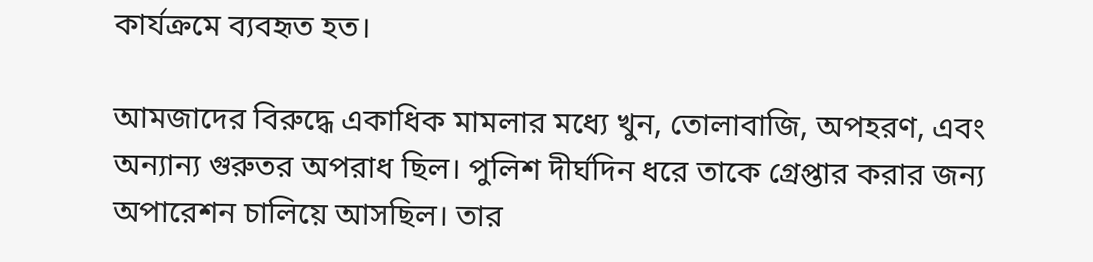কার্যক্রমে ব্যবহৃত হত।

আমজাদের বিরুদ্ধে একাধিক মামলার মধ্যে খুন, তোলাবাজি, অপহরণ, এবং অন্যান্য গুরুতর অপরাধ ছিল। পুলিশ দীর্ঘদিন ধরে তাকে গ্রেপ্তার করার জন্য অপারেশন চালিয়ে আসছিল। তার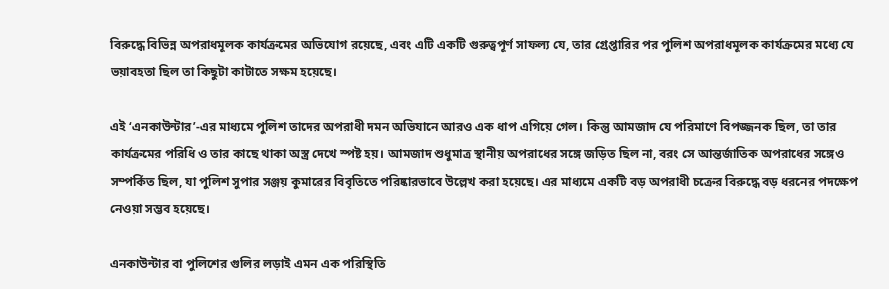বিরুদ্ধে বিভিন্ন অপরাধমূলক কার্যক্রমের অভিযোগ রয়েছে, এবং এটি একটি গুরুত্বপূর্ণ সাফল্য যে, তার গ্রেপ্তারির পর পুলিশ অপরাধমূলক কার্যক্রমের মধ্যে যে ভয়াবহতা ছিল তা কিছুটা কাটাতে সক্ষম হয়েছে।

এই ‘এনকাউন্টার’-এর মাধ্যমে পুলিশ তাদের অপরাধী দমন অভিযানে আরও এক ধাপ এগিয়ে গেল। কিন্তু আমজাদ যে পরিমাণে বিপজ্জনক ছিল, তা তার কার্যক্রমের পরিধি ও তার কাছে থাকা অস্ত্র দেখে স্পষ্ট হয়। আমজাদ শুধুমাত্র স্থানীয় অপরাধের সঙ্গে জড়িত ছিল না, বরং সে আন্তর্জাতিক অপরাধের সঙ্গেও সম্পর্কিত ছিল, যা পুলিশ সুপার সঞ্জয় কুমারের বিবৃতিতে পরিষ্কারভাবে উল্লেখ করা হয়েছে। এর মাধ্যমে একটি বড় অপরাধী চক্রের বিরুদ্ধে বড় ধরনের পদক্ষেপ নেওয়া সম্ভব হয়েছে।

এনকাউন্টার বা পুলিশের গুলির লড়াই এমন এক পরিস্থিতি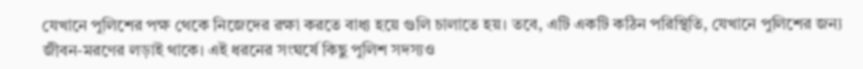যেখানে পুলিশের পক্ষ থেকে নিজেদের রক্ষা করতে বাধ্য হয়ে গুলি চালাতে হয়। তবে, এটি একটি কঠিন পরিস্থিতি, যেখানে পুলিশের জন্য জীবন-মরণের লড়াই থাকে। এই ধরনের সংঘর্ষে কিছু পুলিশ সদস্যও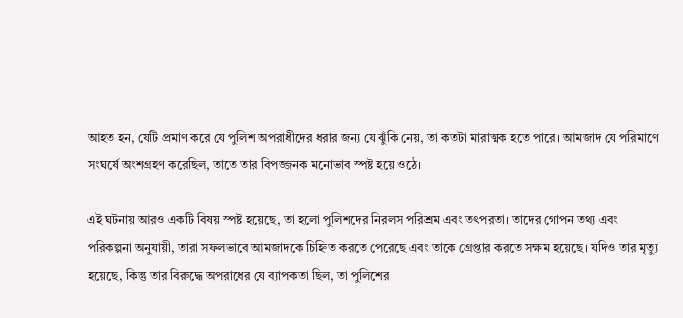আহত হন, যেটি প্রমাণ করে যে পুলিশ অপরাধীদের ধরার জন্য যে ঝুঁকি নেয়, তা কতটা মারাত্মক হতে পারে। আমজাদ যে পরিমাণে সংঘর্ষে অংশগ্রহণ করেছিল, তাতে তার বিপজ্জনক মনোভাব স্পষ্ট হয়ে ওঠে।

এই ঘটনায় আরও একটি বিষয় স্পষ্ট হয়েছে, তা হলো পুলিশদের নিরলস পরিশ্রম এবং তৎপরতা। তাদের গোপন তথ্য এবং পরিকল্পনা অনুযায়ী, তারা সফলভাবে আমজাদকে চিহ্নিত করতে পেরেছে এবং তাকে গ্রেপ্তার করতে সক্ষম হয়েছে। যদিও তার মৃত্যু হয়েছে, কিন্তু তার বিরুদ্ধে অপরাধের যে ব্যাপকতা ছিল, তা পুলিশের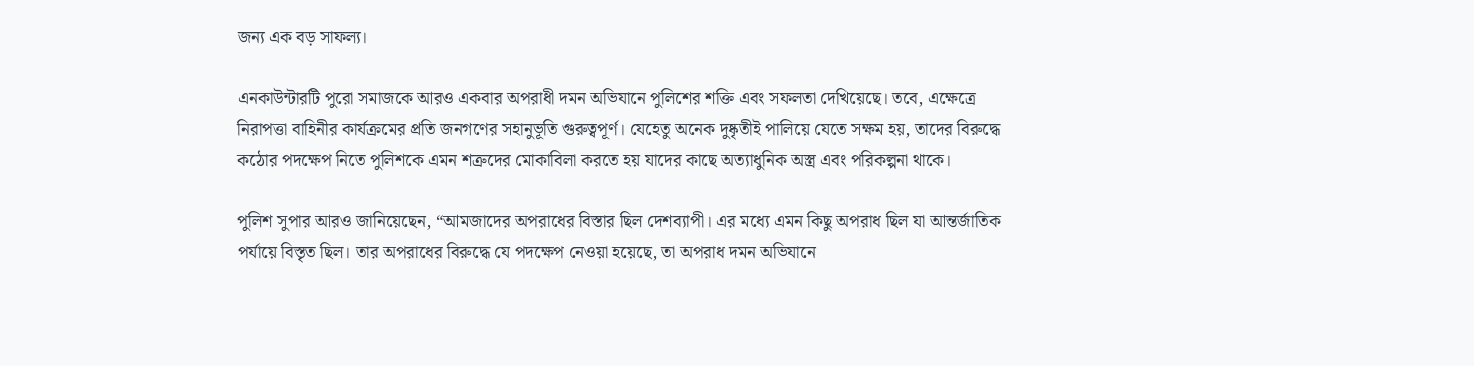জন্য এক বড় সাফল্য।

এনকাউন্টারটি পুরো সমাজকে আরও একবার অপরাধী দমন অভিযানে পুলিশের শক্তি এবং সফলতা দেখিয়েছে। তবে, এক্ষেত্রে নিরাপত্তা বাহিনীর কার্যক্রমের প্রতি জনগণের সহানুভূতি গুরুত্বপূর্ণ। যেহেতু অনেক দুষ্কৃতীই পালিয়ে যেতে সক্ষম হয়, তাদের বিরুদ্ধে কঠোর পদক্ষেপ নিতে পুলিশকে এমন শত্রুদের মোকাবিলা করতে হয় যাদের কাছে অত্যাধুনিক অস্ত্র এবং পরিকল্পনা থাকে।

পুলিশ সুপার আরও জানিয়েছেন, “আমজাদের অপরাধের বিস্তার ছিল দেশব্যাপী। এর মধ্যে এমন কিছু অপরাধ ছিল যা আন্তর্জাতিক পর্যায়ে বিস্তৃত ছিল। তার অপরাধের বিরুদ্ধে যে পদক্ষেপ নেওয়া হয়েছে, তা অপরাধ দমন অভিযানে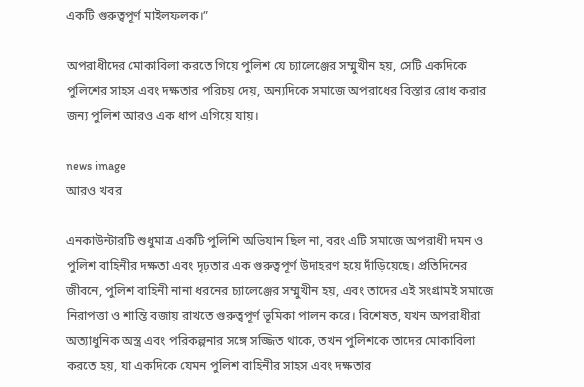একটি গুরুত্বপূর্ণ মাইলফলক।”

অপরাধীদের মোকাবিলা করতে গিয়ে পুলিশ যে চ্যালেঞ্জের সম্মুখীন হয়, সেটি একদিকে পুলিশের সাহস এবং দক্ষতার পরিচয় দেয়, অন্যদিকে সমাজে অপরাধের বিস্তার রোধ করার জন্য পুলিশ আরও এক ধাপ এগিয়ে যায়।

news image
আরও খবর

এনকাউন্টারটি শুধুমাত্র একটি পুলিশি অভিযান ছিল না, বরং এটি সমাজে অপরাধী দমন ও পুলিশ বাহিনীর দক্ষতা এবং দৃঢ়তার এক গুরুত্বপূর্ণ উদাহরণ হয়ে দাঁড়িয়েছে। প্রতিদিনের জীবনে, পুলিশ বাহিনী নানা ধরনের চ্যালেঞ্জের সম্মুখীন হয়, এবং তাদের এই সংগ্রামই সমাজে নিরাপত্তা ও শান্তি বজায় রাখতে গুরুত্বপূর্ণ ভূমিকা পালন করে। বিশেষত, যখন অপরাধীরা অত্যাধুনিক অস্ত্র এবং পরিকল্পনার সঙ্গে সজ্জিত থাকে, তখন পুলিশকে তাদের মোকাবিলা করতে হয়, যা একদিকে যেমন পুলিশ বাহিনীর সাহস এবং দক্ষতার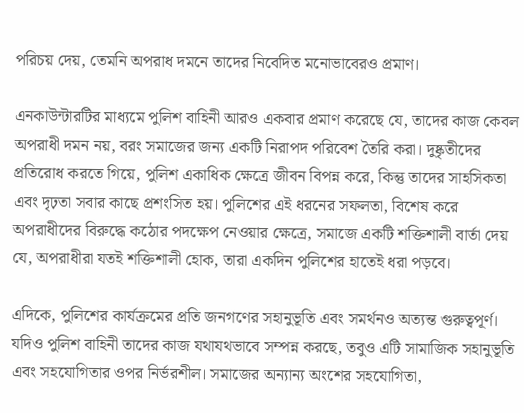পরিচয় দেয়, তেমনি অপরাধ দমনে তাদের নিবেদিত মনোভাবেরও প্রমাণ।

এনকাউন্টারটির মাধ্যমে পুলিশ বাহিনী আরও একবার প্রমাণ করেছে যে, তাদের কাজ কেবল অপরাধী দমন নয়, বরং সমাজের জন্য একটি নিরাপদ পরিবেশ তৈরি করা। দুষ্কৃতীদের প্রতিরোধ করতে গিয়ে, পুলিশ একাধিক ক্ষেত্রে জীবন বিপন্ন করে, কিন্তু তাদের সাহসিকতা এবং দৃঢ়তা সবার কাছে প্রশংসিত হয়। পুলিশের এই ধরনের সফলতা, বিশেষ করে অপরাধীদের বিরুদ্ধে কঠোর পদক্ষেপ নেওয়ার ক্ষেত্রে, সমাজে একটি শক্তিশালী বার্তা দেয় যে, অপরাধীরা যতই শক্তিশালী হোক, তারা একদিন পুলিশের হাতেই ধরা পড়বে।

এদিকে, পুলিশের কার্যক্রমের প্রতি জনগণের সহানুভূতি এবং সমর্থনও অত্যন্ত গুরুত্বপূর্ণ। যদিও পুলিশ বাহিনী তাদের কাজ যথাযথভাবে সম্পন্ন করছে, তবুও এটি সামাজিক সহানুভূতি এবং সহযোগিতার ওপর নির্ভরশীল। সমাজের অন্যান্য অংশের সহযোগিতা,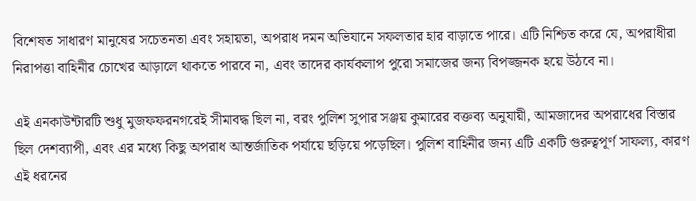বিশেষত সাধারণ মানুষের সচেতনতা এবং সহায়তা, অপরাধ দমন অভিযানে সফলতার হার বাড়াতে পারে। এটি নিশ্চিত করে যে, অপরাধীরা নিরাপত্তা বাহিনীর চোখের আড়ালে থাকতে পারবে না, এবং তাদের কার্যকলাপ পুরো সমাজের জন্য বিপজ্জনক হয়ে উঠবে না।

এই এনকাউন্টারটি শুধু মুজফফরনগরেই সীমাবদ্ধ ছিল না, বরং পুলিশ সুপার সঞ্জয় কুমারের বক্তব্য অনুযায়ী, আমজাদের অপরাধের বিস্তার ছিল দেশব্যাপী, এবং এর মধ্যে কিছু অপরাধ আন্তর্জাতিক পর্যায়ে ছড়িয়ে পড়েছিল। পুলিশ বাহিনীর জন্য এটি একটি গুরুত্বপূর্ণ সাফল্য, কারণ এই ধরনের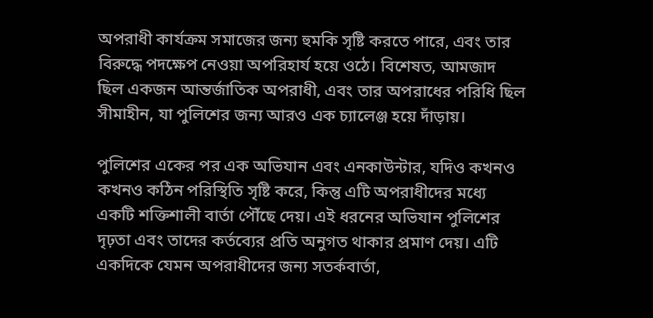অপরাধী কার্যক্রম সমাজের জন্য হুমকি সৃষ্টি করতে পারে, এবং তার বিরুদ্ধে পদক্ষেপ নেওয়া অপরিহার্য হয়ে ওঠে। বিশেষত, আমজাদ ছিল একজন আন্তর্জাতিক অপরাধী, এবং তার অপরাধের পরিধি ছিল সীমাহীন, যা পুলিশের জন্য আরও এক চ্যালেঞ্জ হয়ে দাঁড়ায়।

পুলিশের একের পর এক অভিযান এবং এনকাউন্টার, যদিও কখনও কখনও কঠিন পরিস্থিতি সৃষ্টি করে, কিন্তু এটি অপরাধীদের মধ্যে একটি শক্তিশালী বার্তা পৌঁছে দেয়। এই ধরনের অভিযান পুলিশের দৃঢ়তা এবং তাদের কর্তব্যের প্রতি অনুগত থাকার প্রমাণ দেয়। এটি একদিকে যেমন অপরাধীদের জন্য সতর্কবার্তা,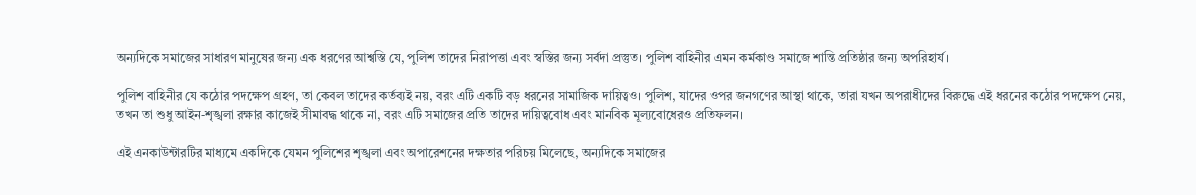অন্যদিকে সমাজের সাধারণ মানুষের জন্য এক ধরণের আশ্বস্তি যে, পুলিশ তাদের নিরাপত্তা এবং স্বস্তির জন্য সর্বদা প্রস্তুত। পুলিশ বাহিনীর এমন কর্মকাণ্ড সমাজে শান্তি প্রতিষ্ঠার জন্য অপরিহার্য।

পুলিশ বাহিনীর যে কঠোর পদক্ষেপ গ্রহণ, তা কেবল তাদের কর্তব্যই নয়, বরং এটি একটি বড় ধরনের সামাজিক দায়িত্বও। পুলিশ, যাদের ওপর জনগণের আস্থা থাকে, তারা যখন অপরাধীদের বিরুদ্ধে এই ধরনের কঠোর পদক্ষেপ নেয়, তখন তা শুধু আইন-শৃঙ্খলা রক্ষার কাজেই সীমাবদ্ধ থাকে না, বরং এটি সমাজের প্রতি তাদের দায়িত্ববোধ এবং মানবিক মূল্যবোধেরও প্রতিফলন।

এই এনকাউন্টারটির মাধ্যমে একদিকে যেমন পুলিশের শৃঙ্খলা এবং অপারেশনের দক্ষতার পরিচয় মিলেছে, অন্যদিকে সমাজের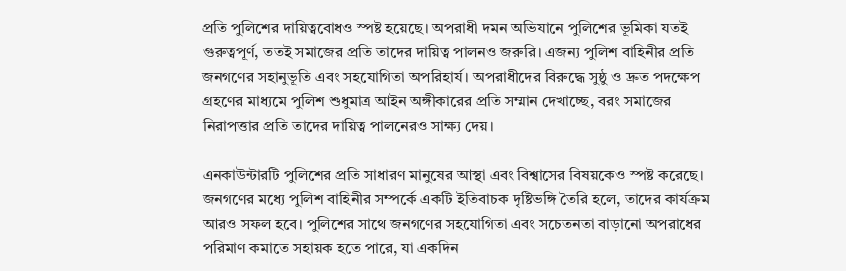প্রতি পুলিশের দায়িত্ববোধও স্পষ্ট হয়েছে। অপরাধী দমন অভিযানে পুলিশের ভূমিকা যতই গুরুত্বপূৰ্ণ, ততই সমাজের প্রতি তাদের দায়িত্ব পালনও জরুরি। এজন্য পুলিশ বাহিনীর প্রতি জনগণের সহানুভূতি এবং সহযোগিতা অপরিহার্য। অপরাধীদের বিরুদ্ধে সুষ্ঠু ও দ্রুত পদক্ষেপ গ্রহণের মাধ্যমে পুলিশ শুধুমাত্র আইন অঙ্গীকারের প্রতি সম্মান দেখাচ্ছে, বরং সমাজের নিরাপত্তার প্রতি তাদের দায়িত্ব পালনেরও সাক্ষ্য দেয়।

এনকাউন্টারটি পুলিশের প্রতি সাধারণ মানুষের আস্থা এবং বিশ্বাসের বিষয়কেও স্পষ্ট করেছে। জনগণের মধ্যে পুলিশ বাহিনীর সম্পর্কে একটি ইতিবাচক দৃষ্টিভঙ্গি তৈরি হলে, তাদের কার্যক্রম আরও সফল হবে। পুলিশের সাথে জনগণের সহযোগিতা এবং সচেতনতা বাড়ানো অপরাধের পরিমাণ কমাতে সহায়ক হতে পারে, যা একদিন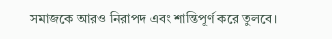সমাজকে আরও নিরাপদ এবং শান্তিপূর্ণ করে তুলবে।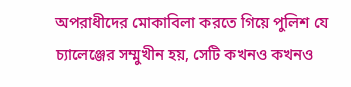অপরাধীদের মোকাবিলা করতে গিয়ে পুলিশ যে চ্যালেঞ্জের সম্মুখীন হয়, সেটি কখনও কখনও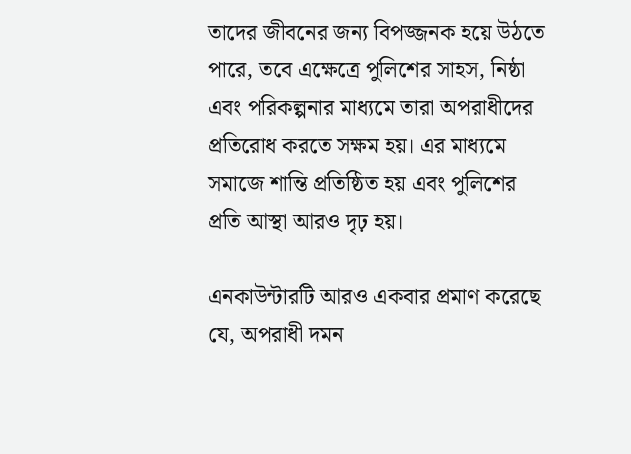তাদের জীবনের জন্য বিপজ্জনক হয়ে উঠতে পারে, তবে এক্ষেত্রে পুলিশের সাহস, নিষ্ঠা এবং পরিকল্পনার মাধ্যমে তারা অপরাধীদের প্রতিরোধ করতে সক্ষম হয়। এর মাধ্যমে সমাজে শান্তি প্রতিষ্ঠিত হয় এবং পুলিশের প্রতি আস্থা আরও দৃঢ় হয়।

এনকাউন্টারটি আরও একবার প্রমাণ করেছে যে, অপরাধী দমন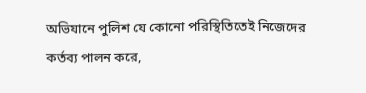অভিযানে পুলিশ যে কোনো পরিস্থিতিতেই নিজেদের কর্তব্য পালন করে,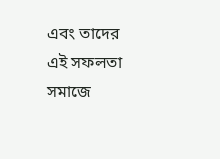এবং তাদের এই সফলতা সমাজে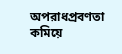অপরাধপ্রবণতা কমিয়ে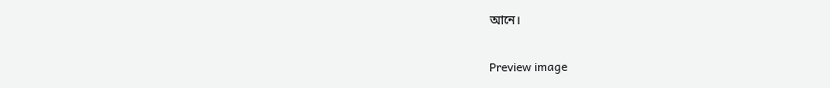আনে।

Preview image